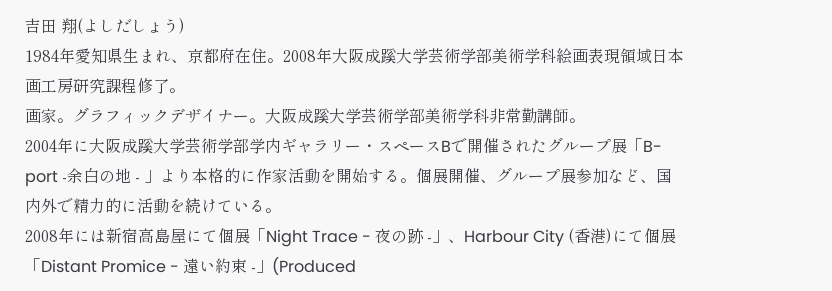吉田 翔(よしだしょう)
1984年愛知県生まれ、京都府在住。2008年大阪成蹊大学芸術学部美術学科絵画表現領域日本画工房研究課程修了。
画家。グラフィックデザイナー。大阪成蹊大学芸術学部美術学科非常勤講師。
2004年に大阪成蹊大学芸術学部学内ギャラリー・スペースBで開催されたグループ展「B-port -余白の地 - 」より本格的に作家活動を開始する。個展開催、グループ展参加など、国内外で精力的に活動を続けている。
2008年には新宿高島屋にて個展「Night Trace - 夜の跡 -」、Harbour City (香港)にて個展「Distant Promice - 遠い約束 -」(Produced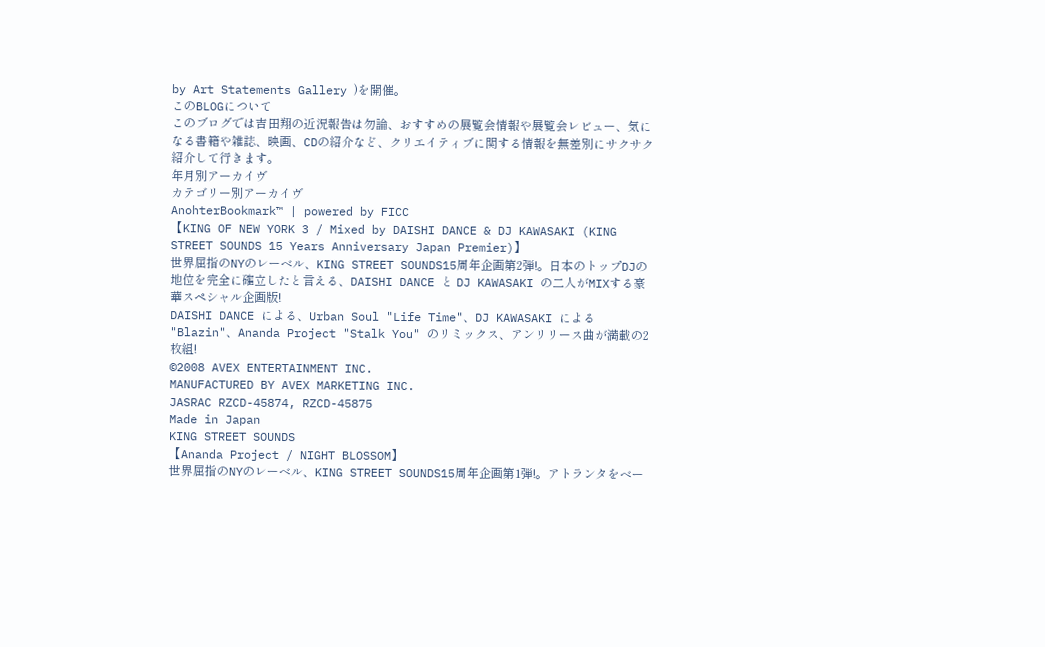by Art Statements Gallery )を開催。
このBLOGについて
このブログでは吉田翔の近況報告は勿論、おすすめの展覧会情報や展覧会レビュー、気になる書籍や雑誌、映画、CDの紹介など、クリエイティブに関する情報を無差別にサクサク紹介して行きます。
年月別アーカイヴ
カテゴリー別アーカイヴ
AnohterBookmark™ | powered by FICC
【KING OF NEW YORK 3 / Mixed by DAISHI DANCE & DJ KAWASAKI (KING STREET SOUNDS 15 Years Anniversary Japan Premier)】
世界屈指のNYのレーベル、KING STREET SOUNDS15周年企画第2弾!。日本のトップDJの地位を完全に確立したと言える、DAISHI DANCE と DJ KAWASAKI の二人がMIXする豪華スペシャル企画版!
DAISHI DANCE による、Urban Soul "Life Time"、DJ KAWASAKI による "Blazin"、Ananda Project "Stalk You" のリミックス、アンリリース曲が満載の2枚組!
©2008 AVEX ENTERTAINMENT INC.
MANUFACTURED BY AVEX MARKETING INC.
JASRAC RZCD-45874, RZCD-45875
Made in Japan
KING STREET SOUNDS
【Ananda Project / NIGHT BLOSSOM】
世界屈指のNYのレーベル、KING STREET SOUNDS15周年企画第1弾!。アトランタをベー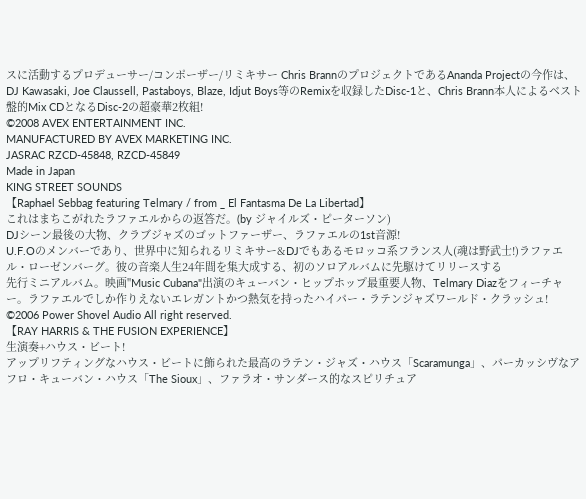スに活動するプロデューサー/コンポーザー/リミキサー Chris BrannのプロジェクトであるAnanda Projectの今作は、
DJ Kawasaki, Joe Claussell, Pastaboys, Blaze, Idjut Boys等のRemixを収録したDisc-1と、Chris Brann本人によるベスト盤的Mix CDとなるDisc-2の超豪華2枚組!
©2008 AVEX ENTERTAINMENT INC.
MANUFACTURED BY AVEX MARKETING INC.
JASRAC RZCD-45848, RZCD-45849
Made in Japan
KING STREET SOUNDS
【Raphael Sebbag featuring Telmary / from _ El Fantasma De La Libertad】
これはまちこがれたラファエルからの返答だ。(by ジャイルズ・ピーターソン)
DJシーン最後の大物、クラブジャズのゴットファーザー、ラファエルの1st音源!
U.F.Oのメンバーであり、世界中に知られるリミキサー&DJでもあるモロッコ系フランス人(魂は野武士!)ラファエル・ローゼンバーグ。彼の音楽人生24年間を集大成する、初のソロアルバムに先駆けてリリースする
先行ミニアルバム。映画"Music Cubana"出演のキューバン・ヒップホップ最重要人物、Telmary Diazをフィーチャー。ラファエルでしか作りえないエレガントかつ熱気を持ったハイパー・ラテンジャズワールド・クラッシュ!
©2006 Power Shovel Audio All right reserved.
【RAY HARRIS & THE FUSION EXPERIENCE】
生演奏+ハウス・ビート!
アップリフティングなハウス・ビートに飾られた最高のラテン・ジャズ・ハウス「Scaramunga」、パーカッシヴなアフロ・キューバン・ハウス「The Sioux」、ファラオ・サンダース的なスピリチュア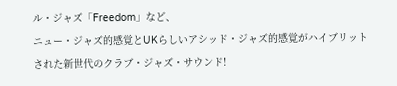ル・ジャズ「Freedom」など、
ニュー・ジャズ的感覚とUKらしいアシッド・ジャズ的感覚がハイブリットされた新世代のクラブ・ジャズ・サウンド!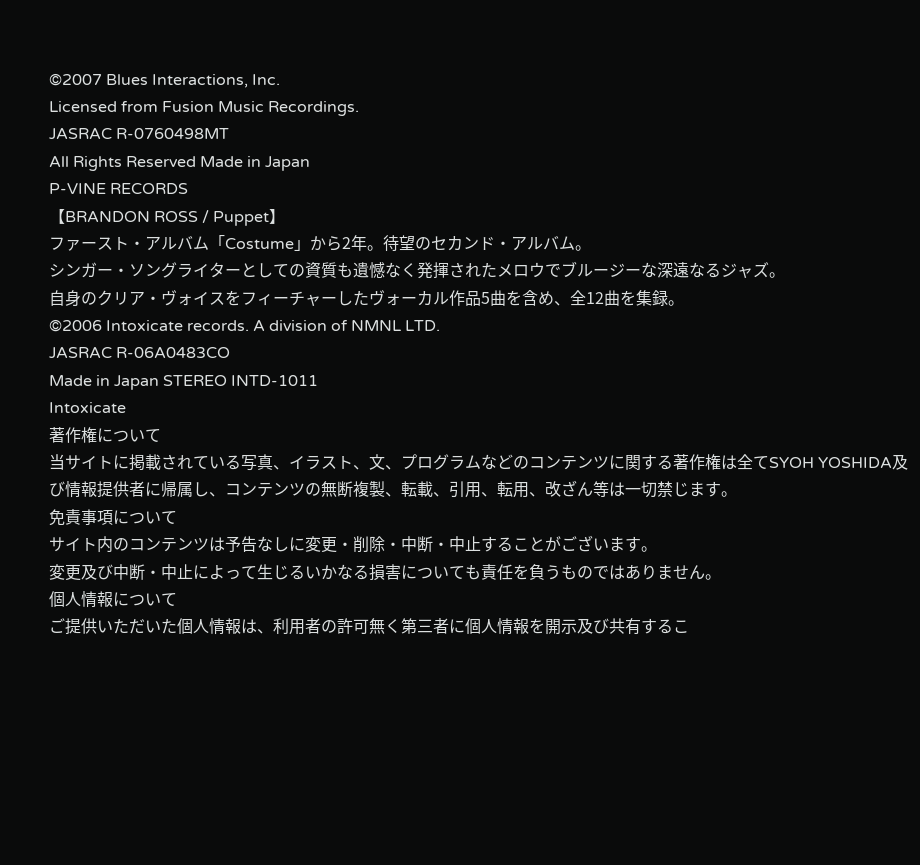©2007 Blues Interactions, Inc.
Licensed from Fusion Music Recordings.
JASRAC R-0760498MT
All Rights Reserved Made in Japan
P-VINE RECORDS
【BRANDON ROSS / Puppet】
ファースト・アルバム「Costume」から2年。待望のセカンド・アルバム。
シンガー・ソングライターとしての資質も遺憾なく発揮されたメロウでブルージーな深遠なるジャズ。
自身のクリア・ヴォイスをフィーチャーしたヴォーカル作品5曲を含め、全12曲を集録。
©2006 Intoxicate records. A division of NMNL LTD.
JASRAC R-06A0483CO
Made in Japan STEREO INTD-1011
Intoxicate
著作権について
当サイトに掲載されている写真、イラスト、文、プログラムなどのコンテンツに関する著作権は全てSYOH YOSHIDA及び情報提供者に帰属し、コンテンツの無断複製、転載、引用、転用、改ざん等は一切禁じます。
免責事項について
サイト内のコンテンツは予告なしに変更・削除・中断・中止することがございます。
変更及び中断・中止によって生じるいかなる損害についても責任を負うものではありません。
個人情報について
ご提供いただいた個人情報は、利用者の許可無く第三者に個人情報を開示及び共有するこ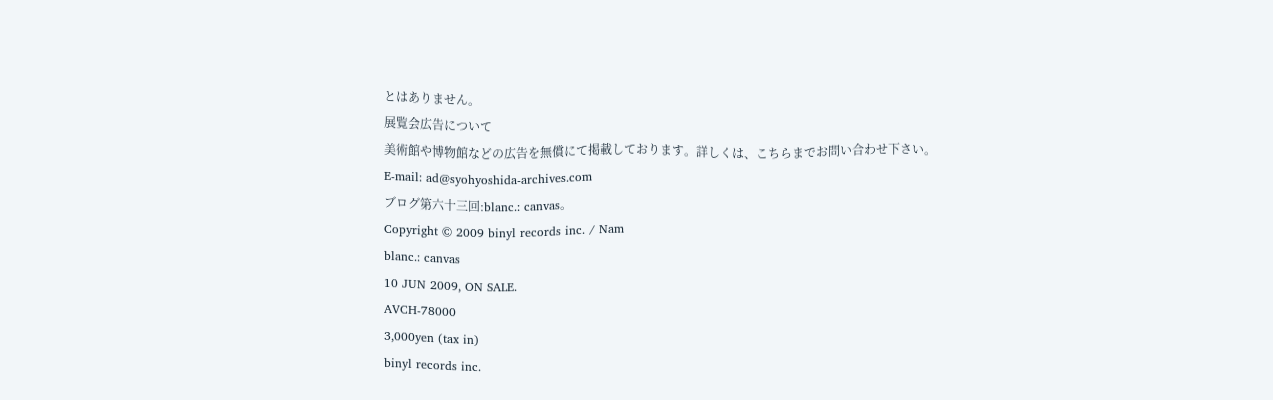とはありません。
展覧会広告について
美術館や博物館などの広告を無償にて掲載しております。詳しくは、こちらまでお問い合わせ下さい。
E-mail: ad@syohyoshida-archives.com
ブログ第六十三回:blanc.: canvas。
Copyright © 2009 binyl records inc. / Nam
blanc.: canvas
10 JUN 2009, ON SALE.
AVCH-78000
3,000yen (tax in)
binyl records inc.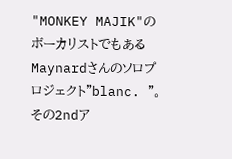"MONKEY MAJIK"のボーカリストでもあるMaynardさんのソロプロジェクト"blanc. "。
その2ndア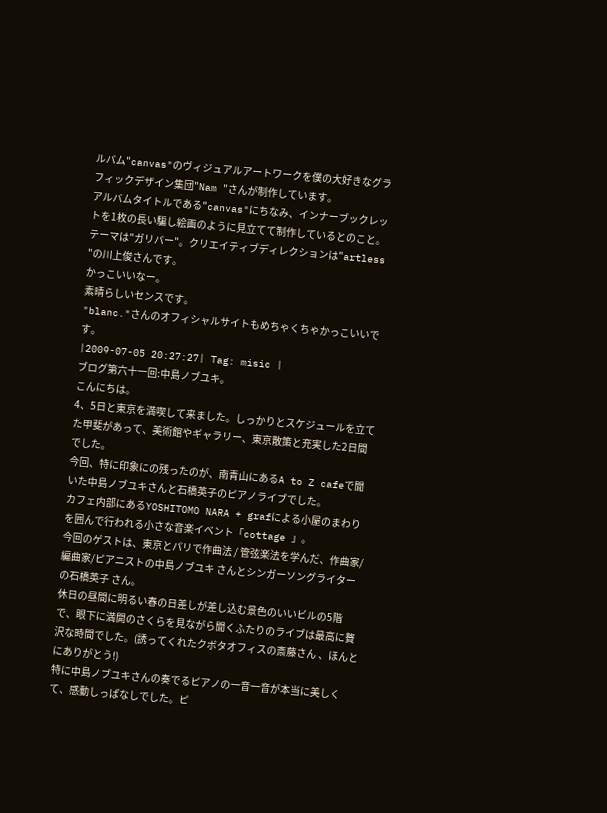ルバム"canvas"のヴィジュアルアートワークを僕の大好きなグラフィックデザイン集団"Nam "さんが制作しています。
アルバムタイトルである"canvas"にちなみ、インナーブックレットを1枚の長い騙し絵画のように見立てて制作しているとのこと。
テーマは"ガリバー"。クリエイティブディレクションは"artless "の川上俊さんです。
かっこいいなー。
素晴らしいセンスです。
"blanc."さんのオフィシャルサイトもめちゃくちゃかっこいいです。
|2009-07-05 20:27:27| Tag: misic |
ブログ第六十一回:中島ノブユキ。
こんにちは。
4、5日と東京を満喫して来ました。しっかりとスケジュールを立てた甲斐があって、美術館やギャラリー、東京散策と充実した2日間でした。
今回、特に印象にの残ったのが、南青山にあるA to Z cafeで聞いた中島ノブユキさんと石橋英子のピアノライブでした。
カフェ内部にあるYOSHITOMO NARA + grafによる小屋のまわりを囲んで行われる小さな音楽イベント「cottage 」。
今回のゲストは、東京とパリで作曲法 / 管弦楽法を学んだ、作曲家/編曲家/ピアニストの中島ノブユキ さんとシンガーソングライターの石橋英子 さん。
休日の昼間に明るい春の日差しが差し込む景色のいいビルの5階で、眼下に満開のさくらを見ながら聞くふたりのライブは最高に贅沢な時間でした。(誘ってくれたクボタオフィスの斎藤さん 、ほんとにありがとう!)
特に中島ノブユキさんの奏でるピアノの一音一音が本当に美しくて、感動しっぱなしでした。ピ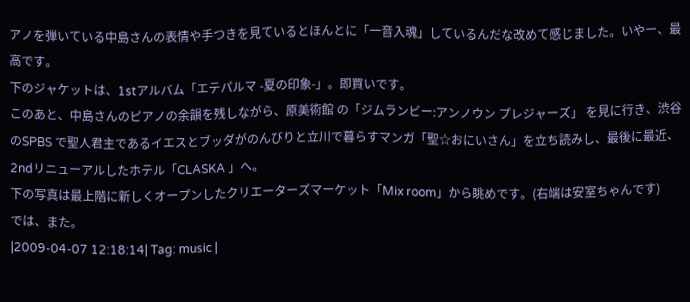アノを弾いている中島さんの表情や手つきを見ているとほんとに「一音入魂」しているんだな改めて感じました。いやー、最高です。
下のジャケットは、1stアルバム「エテパルマ -夏の印象-」。即買いです。
このあと、中島さんのピアノの余韻を残しながら、原美術館 の「ジムランビー:アンノウン プレジャーズ」 を見に行き、渋谷のSPBS で聖人君主であるイエスとブッダがのんびりと立川で暮らすマンガ「聖☆おにいさん」を立ち読みし、最後に最近、2ndリニューアルしたホテル「CLASKA 」へ。
下の写真は最上階に新しくオープンしたクリエーターズマーケット「Mix room」から眺めです。(右端は安室ちゃんです)
では、また。
|2009-04-07 12:18:14| Tag: music |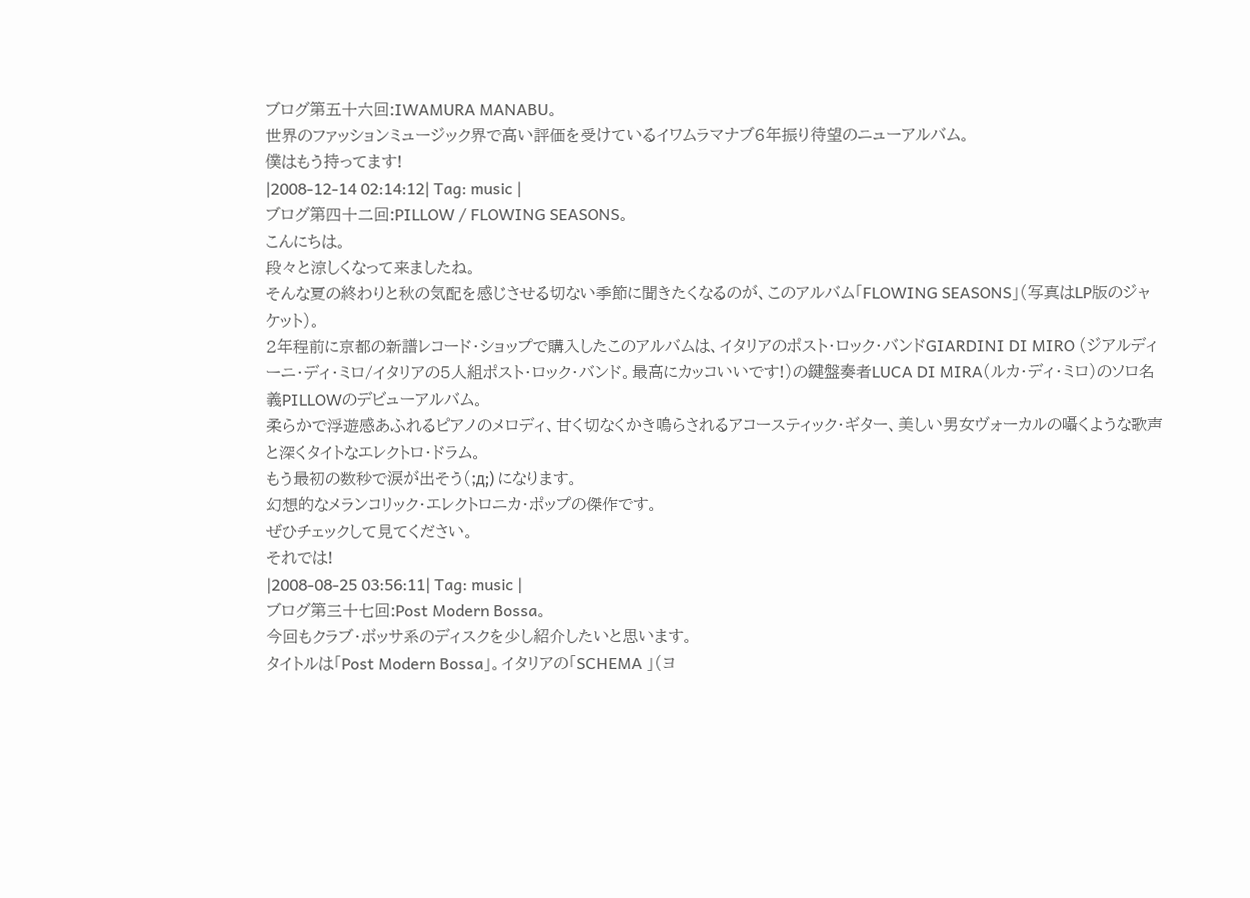ブログ第五十六回:IWAMURA MANABU。
世界のファッションミュージック界で高い評価を受けているイワムラマナブ6年振り待望のニューアルバム。
僕はもう持ってます!
|2008-12-14 02:14:12| Tag: music |
ブログ第四十二回:PILLOW / FLOWING SEASONS。
こんにちは。
段々と涼しくなって来ましたね。
そんな夏の終わりと秋の気配を感じさせる切ない季節に聞きたくなるのが、このアルバム「FLOWING SEASONS」(写真はLP版のジャケット)。
2年程前に京都の新譜レコード・ショップで購入したこのアルバムは、イタリアのポスト・ロック・バンドGIARDINI DI MIRO (ジアルディーニ・ディ・ミロ/イタリアの5人組ポスト・ロック・バンド。最高にカッコいいです!)の鍵盤奏者LUCA DI MIRA(ルカ・ディ・ミロ)のソロ名義PILLOWのデビューアルバム。
柔らかで浮遊感あふれるピアノのメロディ、甘く切なくかき鳴らされるアコースティック・ギター、美しい男女ヴォーカルの囁くような歌声と深くタイトなエレクトロ・ドラム。
もう最初の数秒で涙が出そう(;д;) になります。
幻想的なメランコリック・エレクトロニカ・ポップの傑作です。
ぜひチェックして見てください。
それでは!
|2008-08-25 03:56:11| Tag: music |
ブログ第三十七回:Post Modern Bossa。
今回もクラブ・ボッサ系のディスクを少し紹介したいと思います。
タイトルは「Post Modern Bossa」。イタリアの「SCHEMA 」(ヨ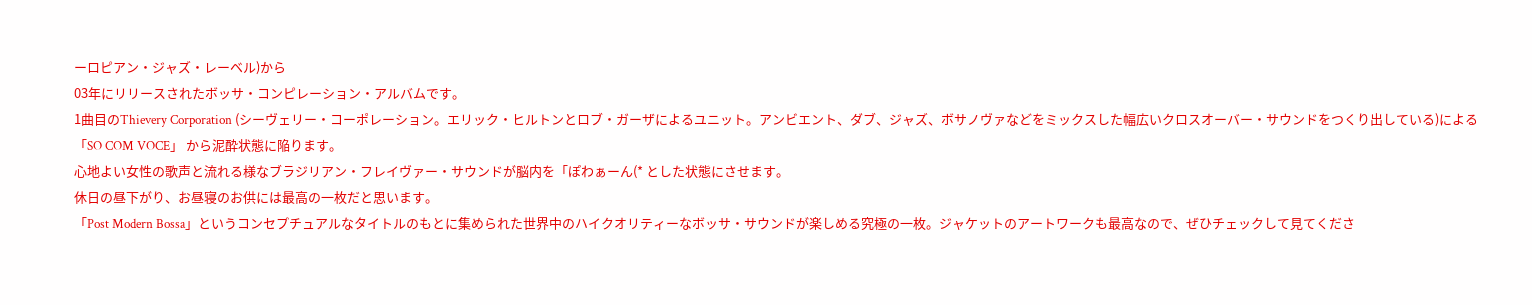ーロピアン・ジャズ・レーベル)から
03年にリリースされたボッサ・コンピレーション・アルバムです。
1曲目のThievery Corporation (シーヴェリー・コーポレーション。エリック・ヒルトンとロブ・ガーザによるユニット。アンビエント、ダブ、ジャズ、ボサノヴァなどをミックスした幅広いクロスオーバー・サウンドをつくり出している)による「SO COM VOCE」 から泥酔状態に陥ります。
心地よい女性の歌声と流れる様なブラジリアン・フレイヴァー・サウンドが脳内を「ぽわぁーん(* とした状態にさせます。
休日の昼下がり、お昼寝のお供には最高の一枚だと思います。
「Post Modern Bossa」というコンセプチュアルなタイトルのもとに集められた世界中のハイクオリティーなボッサ・サウンドが楽しめる究極の一枚。ジャケットのアートワークも最高なので、ぜひチェックして見てくださ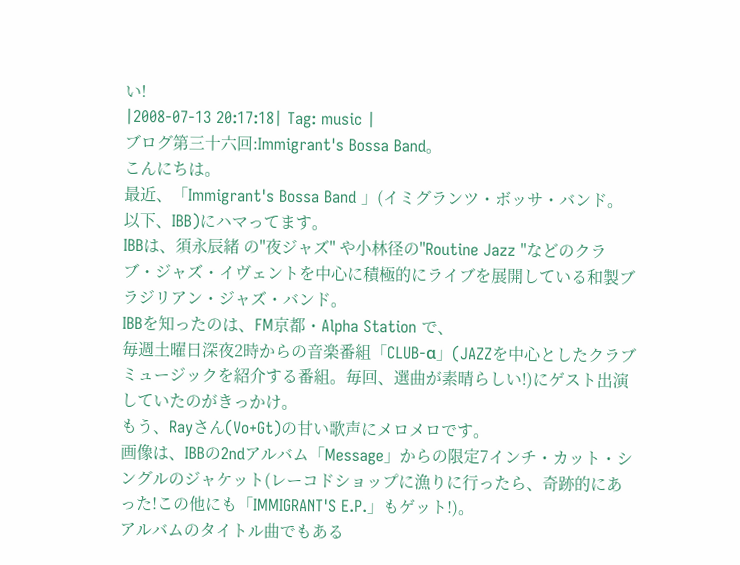い!
|2008-07-13 20:17:18| Tag: music |
ブログ第三十六回:Immigrant's Bossa Band。
こんにちは。
最近、「Immigrant's Bossa Band 」(イミグランツ・ボッサ・バンド。以下、IBB)にハマってます。
IBBは、須永辰緒 の"夜ジャズ" や小林径の"Routine Jazz "などのクラブ・ジャズ・イヴェントを中心に積極的にライブを展開している和製ブラジリアン・ジャズ・バンド。
IBBを知ったのは、FM京都・Alpha Station で、
毎週土曜日深夜2時からの音楽番組「CLUB-α」(JAZZを中心としたクラブミュージックを紹介する番組。毎回、選曲が素晴らしい!)にゲスト出演していたのがきっかけ。
もう、Rayさん(Vo+Gt)の甘い歌声にメロメロです。
画像は、IBBの2ndアルバム「Message」からの限定7インチ・カット・シングルのジャケット(レーコドショップに漁りに行ったら、奇跡的にあった!この他にも「IMMIGRANT'S E.P.」もゲット!)。
アルバムのタイトル曲でもある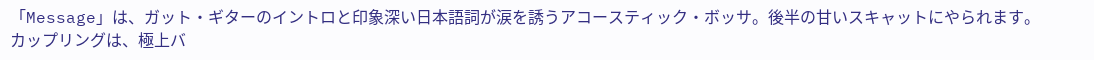「Message」は、ガット・ギターのイントロと印象深い日本語詞が涙を誘うアコースティック・ボッサ。後半の甘いスキャットにやられます。
カップリングは、極上バ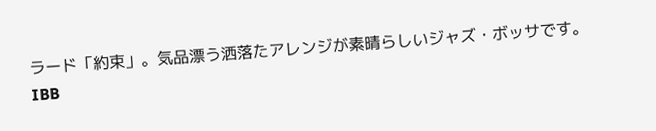ラード「約束」。気品漂う洒落たアレンジが素晴らしいジャズ・ボッサです。
IBB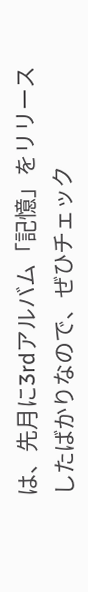は、先月に3rdアルバム「記憶」をリリースしたばかりなので、ぜひチェック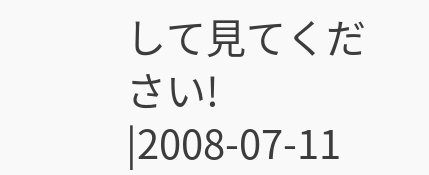して見てください!
|2008-07-11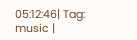05:12:46| Tag: music |